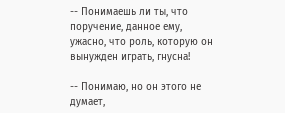-- Понимаешь ли ты, что поручение, данное ему, ужасно, что роль, которую он вынужден играть, гнусна!

-- Понимаю, но он этого не думает,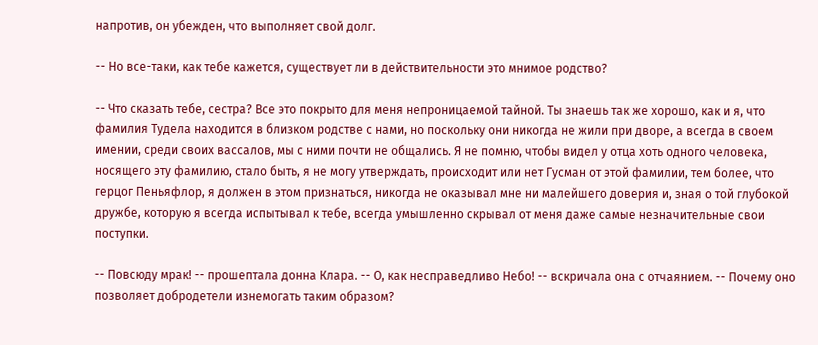напротив, он убежден, что выполняет свой долг.

-- Но все-таки, как тебе кажется, существует ли в действительности это мнимое родство?

-- Что сказать тебе, сестра? Все это покрыто для меня непроницаемой тайной. Ты знаешь так же хорошо, как и я, что фамилия Тудела находится в близком родстве с нами, но поскольку они никогда не жили при дворе, а всегда в своем имении, среди своих вассалов, мы с ними почти не общались. Я не помню, чтобы видел у отца хоть одного человека, носящего эту фамилию, стало быть, я не могу утверждать, происходит или нет Гусман от этой фамилии, тем более, что герцог Пеньяфлор, я должен в этом признаться, никогда не оказывал мне ни малейшего доверия и, зная о той глубокой дружбе, которую я всегда испытывал к тебе, всегда умышленно скрывал от меня даже самые незначительные свои поступки.

-- Повсюду мрак! -- прошептала донна Клара. -- О, как несправедливо Небо! -- вскричала она с отчаянием. -- Почему оно позволяет добродетели изнемогать таким образом?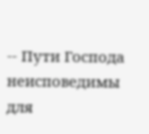-- Пути Господа неисповедимы для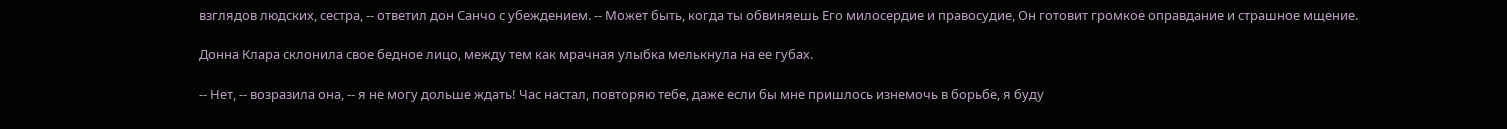взглядов людских, сестра, -- ответил дон Санчо с убеждением. -- Может быть, когда ты обвиняешь Его милосердие и правосудие, Он готовит громкое оправдание и страшное мщение.

Донна Клара склонила свое бедное лицо, между тем как мрачная улыбка мелькнула на ее губах.

-- Нет, -- возразила она, -- я не могу дольше ждать! Час настал, повторяю тебе, даже если бы мне пришлось изнемочь в борьбе, я буду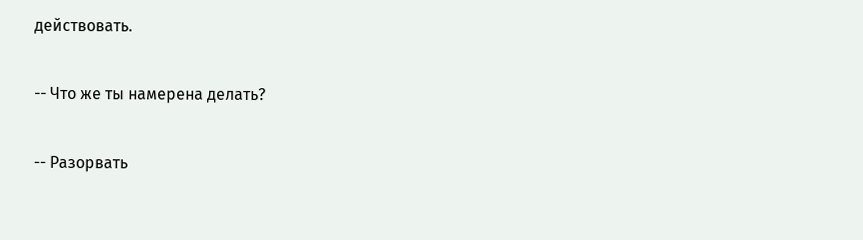действовать.

-- Что же ты намерена делать?

-- Разорвать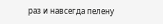раз и навсегда пелену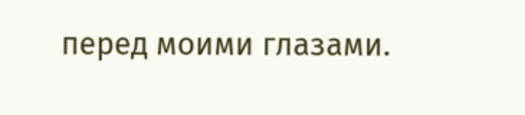перед моими глазами.